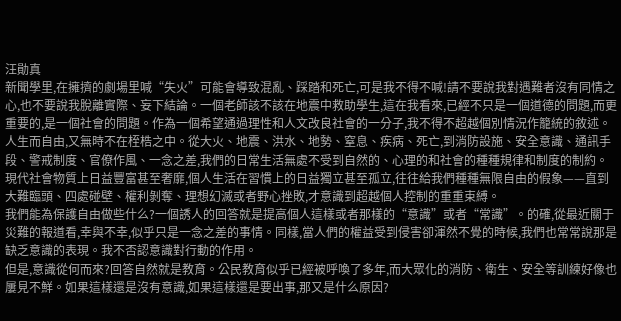汪勛真
新聞學里,在擁擠的劇場里喊“失火”可能會導致混亂、踩踏和死亡,可是我不得不喊!請不要說我對遇難者沒有同情之心,也不要說我脫離實際、妄下結論。一個老師該不該在地震中救助學生,這在我看來,已經不只是一個道德的問題,而更重要的,是一個社會的問題。作為一個希望通過理性和人文改良社會的一分子,我不得不超越個別情況作籠統的敘述。
人生而自由,又無時不在桎梏之中。從大火、地震、洪水、地勢、窒息、疾病、死亡,到消防設施、安全意識、通訊手段、警戒制度、官僚作風、一念之差,我們的日常生活無處不受到自然的、心理的和社會的種種規律和制度的制約。現代社會物質上日益豐富甚至奢靡,個人生活在習慣上的日益獨立甚至孤立,往往給我們種種無限自由的假象——直到大難臨頭、四處碰壁、權利剝奪、理想幻滅或者野心挫敗,才意識到超越個人控制的重重束縛。
我們能為保護自由做些什么?一個誘人的回答就是提高個人這樣或者那樣的“意識”或者“常識”。的確,從最近關于災難的報道看,幸與不幸,似乎只是一念之差的事情。同樣,當人們的權益受到侵害卻渾然不覺的時候,我們也常常說那是缺乏意識的表現。我不否認意識對行動的作用。
但是,意識從何而來?回答自然就是教育。公民教育似乎已經被呼喚了多年,而大眾化的消防、衛生、安全等訓練好像也屢見不鮮。如果這樣還是沒有意識,如果這樣還是要出事,那又是什么原因?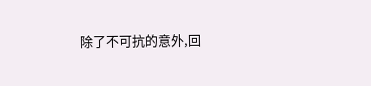除了不可抗的意外,回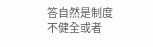答自然是制度不健全或者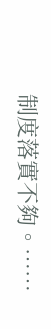制度落實不夠。……